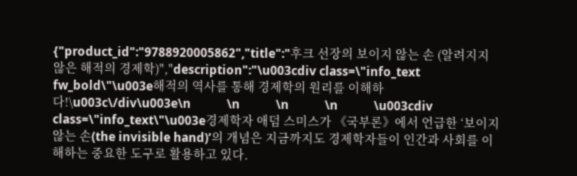{"product_id":"9788920005862","title":"후크 선장의 보이지 않는 손 (알려지지 않은 해적의 경제학)","description":"\u003cdiv class=\"info_text fw_bold\"\u003e해적의 역사를 통해 경제학의 원리를 이해하다!\u003c\/div\u003e\n            \n            \n            \n            \u003cdiv class=\"info_text\"\u003e경제학자 애덤 스미스가 《국부론》에서 언급한 ‘보이지 않는 손(the invisible hand)’의 개념은 지금까지도 경제학자들이 인간과 사회를 이해하는 중요한 도구로 활용하고 있다.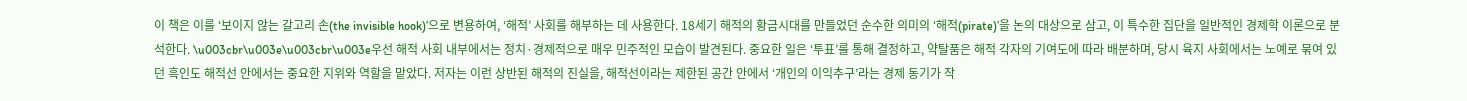이 책은 이를 ‘보이지 않는 갈고리 손(the invisible hook)’으로 변용하여, ‘해적’ 사회를 해부하는 데 사용한다. 18세기 해적의 황금시대를 만들었던 순수한 의미의 ‘해적(pirate)’을 논의 대상으로 삼고, 이 특수한 집단을 일반적인 경제학 이론으로 분석한다. \u003cbr\u003e\u003cbr\u003e우선 해적 사회 내부에서는 정치·경제적으로 매우 민주적인 모습이 발견된다. 중요한 일은 ‘투표’를 통해 결정하고, 약탈품은 해적 각자의 기여도에 따라 배분하며, 당시 육지 사회에서는 노예로 묶여 있던 흑인도 해적선 안에서는 중요한 지위와 역할을 맡았다. 저자는 이런 상반된 해적의 진실을, 해적선이라는 제한된 공간 안에서 ‘개인의 이익추구’라는 경제 동기가 작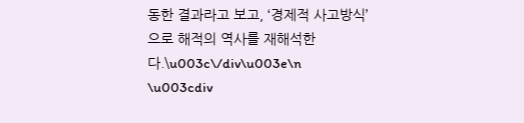동한 결과라고 보고, ‘경제적 사고방식’으로 해적의 역사를 재해석한다.\u003c\/div\u003e\n            \u003cdiv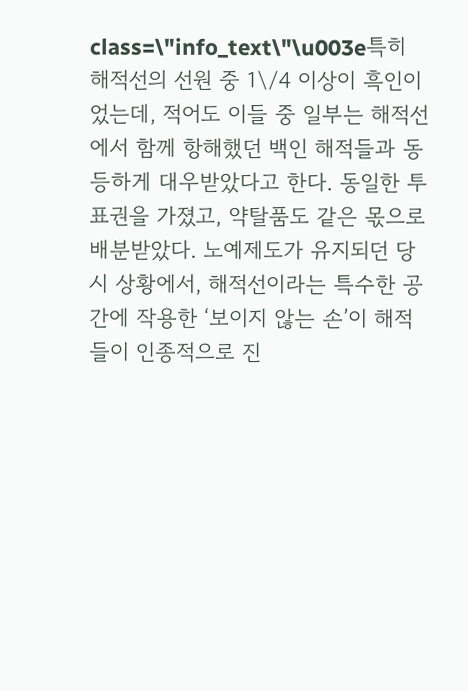class=\"info_text\"\u003e특히 해적선의 선원 중 1\/4 이상이 흑인이었는데, 적어도 이들 중 일부는 해적선에서 함께 항해했던 백인 해적들과 동등하게 대우받았다고 한다. 동일한 투표권을 가졌고, 약탈품도 같은 몫으로 배분받았다. 노예제도가 유지되던 당시 상황에서, 해적선이라는 특수한 공간에 작용한 ‘보이지 않는 손’이 해적들이 인종적으로 진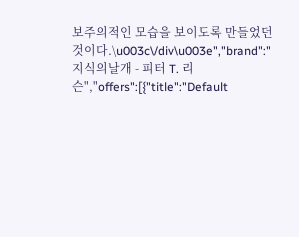보주의적인 모습을 보이도록 만들었던 것이다.\u003c\/div\u003e","brand":"지식의날개 - 피터 T. 리슨","offers":[{"title":"Default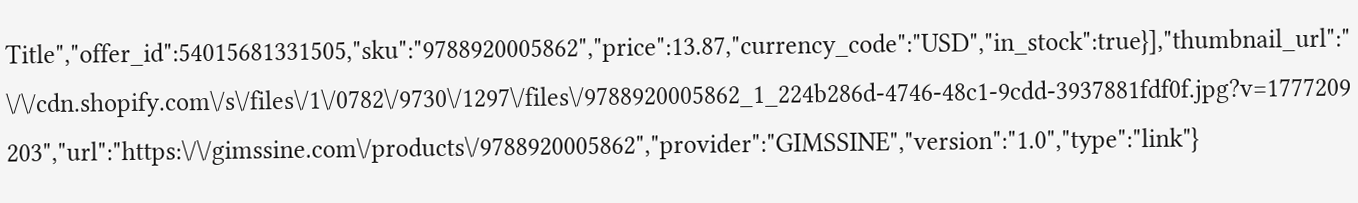Title","offer_id":54015681331505,"sku":"9788920005862","price":13.87,"currency_code":"USD","in_stock":true}],"thumbnail_url":"\/\/cdn.shopify.com\/s\/files\/1\/0782\/9730\/1297\/files\/9788920005862_1_224b286d-4746-48c1-9cdd-3937881fdf0f.jpg?v=1777209203","url":"https:\/\/gimssine.com\/products\/9788920005862","provider":"GIMSSINE","version":"1.0","type":"link"}